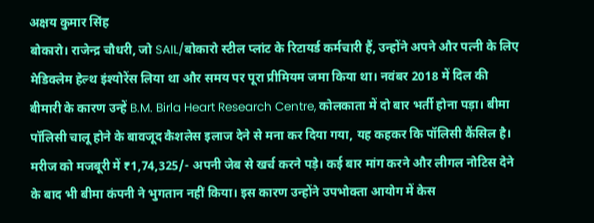अक्षय कुमार सिंह
बोकारो। राजेन्द्र चौधरी, जो SAIL/बोकारो स्टील प्लांट के रिटायर्ड कर्मचारी हैं, उन्होंने अपने और पत्नी के लिए मेडिक्लेम हेल्थ इंश्योरेंस लिया था और समय पर पूरा प्रीमियम जमा किया था। नवंबर 2018 में दिल की बीमारी के कारण उन्हें B.M. Birla Heart Research Centre, कोलकाता में दो बार भर्ती होना पड़ा। बीमा पॉलिसी चालू होने के बावजूद कैशलेस इलाज देने से मना कर दिया गया, यह कहकर कि पॉलिसी कैंसिल है। मरीज को मजबूरी में ₹1,74,325/- अपनी जेब से खर्च करने पड़े। कई बार मांग करने और लीगल नोटिस देने के बाद भी बीमा कंपनी ने भुगतान नहीं किया। इस कारण उन्होंने उपभोक्ता आयोग में केस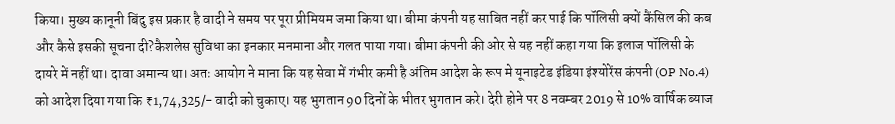किया। मुख्य कानूनी बिंदु इस प्रकार है वादी ने समय पर पूरा प्रीमियम जमा किया था। बीमा कंपनी यह साबित नहीं कर पाई कि पॉलिसी क्यों कैंसिल की कब और कैसे इसकी सूचना दी?कैशलेस सुविधा का इनकार मनमाना और गलत पाया गया। बीमा कंपनी की ओर से यह नहीं कहा गया कि इलाज पॉलिसी के दायरे में नहीं था। दावा अमान्य था। अतः आयोग ने माना कि यह सेवा में गंभीर कमी है अंतिम आदेश के रूप मे यूनाइटेड इंडिया इंश्योरेंस कंपनी (OP No.4) को आदेश दिया गया कि ₹1,74,325/- वादी को चुकाए। यह भुगतान 90 दिनों के भीतर भुगतान करे। देरी होने पर 8 नवम्बर 2019 से 10% वार्षिक ब्याज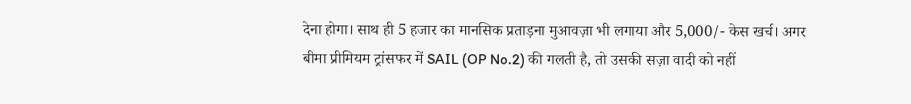देना होगा। साथ ही 5 हजार का मानसिक प्रताड़ना मुआवज़ा भी लगाया और 5,000/- केस खर्च। अगर बीमा प्रीमियम ट्रांसफर में SAIL (OP No.2) की गलती है, तो उसकी सज़ा वादी को नहीं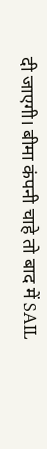दी जाएगी। बीमा कंपनी चाहे तो बाद में SAIL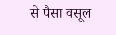से पैसा वसूल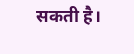सकती है।